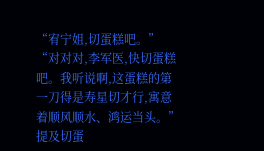“宥宁姐,切蛋糕吧。”
“对对对,李军医,快切蛋糕吧。我听说啊,这蛋糕的第一刀得是寿星切才行,寓意着顺风顺水、鸿运当头。”提及切蛋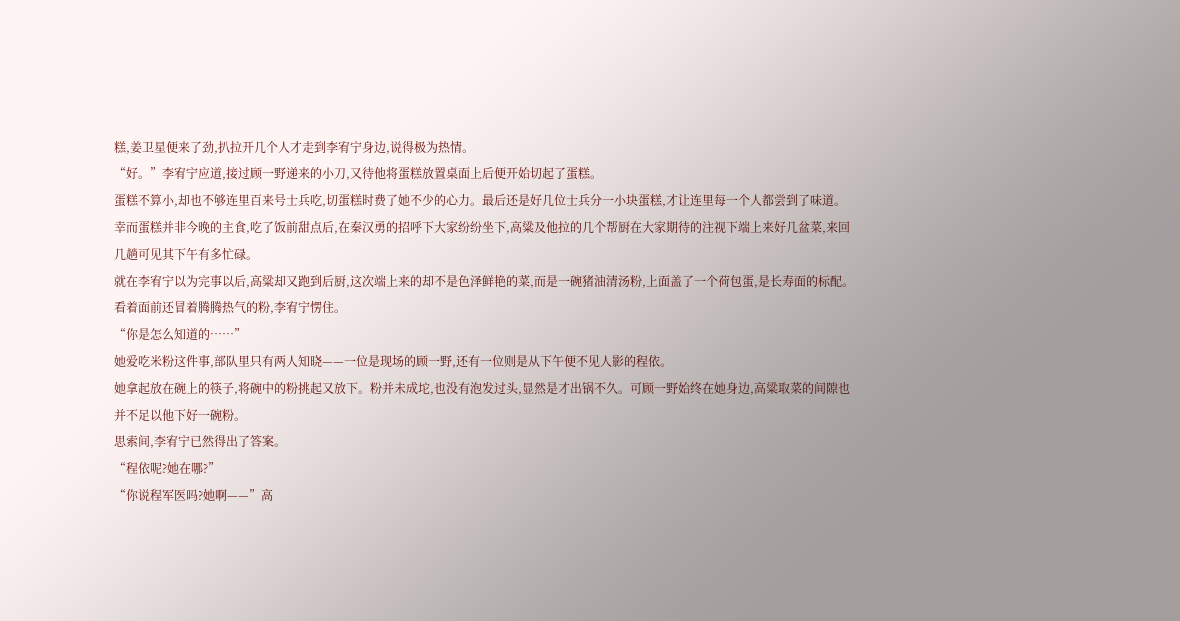糕,姜卫星便来了劲,扒拉开几个人才走到李宥宁身边,说得极为热情。
“好。”李宥宁应道,接过顾一野递来的小刀,又待他将蛋糕放置桌面上后便开始切起了蛋糕。
蛋糕不算小,却也不够连里百来号士兵吃,切蛋糕时费了她不少的心力。最后还是好几位士兵分一小块蛋糕,才让连里每一个人都尝到了味道。
幸而蛋糕并非今晚的主食,吃了饭前甜点后,在秦汉勇的招呼下大家纷纷坐下,高粱及他拉的几个帮厨在大家期待的注视下端上来好几盆菜,来回几趟可见其下午有多忙碌。
就在李宥宁以为完事以后,高粱却又跑到后厨,这次端上来的却不是色泽鲜艳的菜,而是一碗猪油清汤粉,上面盖了一个荷包蛋,是长寿面的标配。
看着面前还冒着腾腾热气的粉,李宥宁愣住。
“你是怎么知道的……”
她爱吃米粉这件事,部队里只有两人知晓——一位是现场的顾一野,还有一位则是从下午便不见人影的程依。
她拿起放在碗上的筷子,将碗中的粉挑起又放下。粉并未成坨,也没有泡发过头,显然是才出锅不久。可顾一野始终在她身边,高粱取菜的间隙也并不足以他下好一碗粉。
思索间,李宥宁已然得出了答案。
“程依呢?她在哪?”
“你说程军医吗?她啊——”高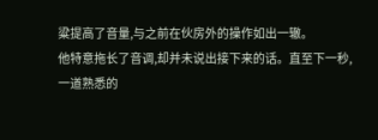粱提高了音量,与之前在伙房外的操作如出一辙。
他特意拖长了音调,却并未说出接下来的话。直至下一秒,一道熟悉的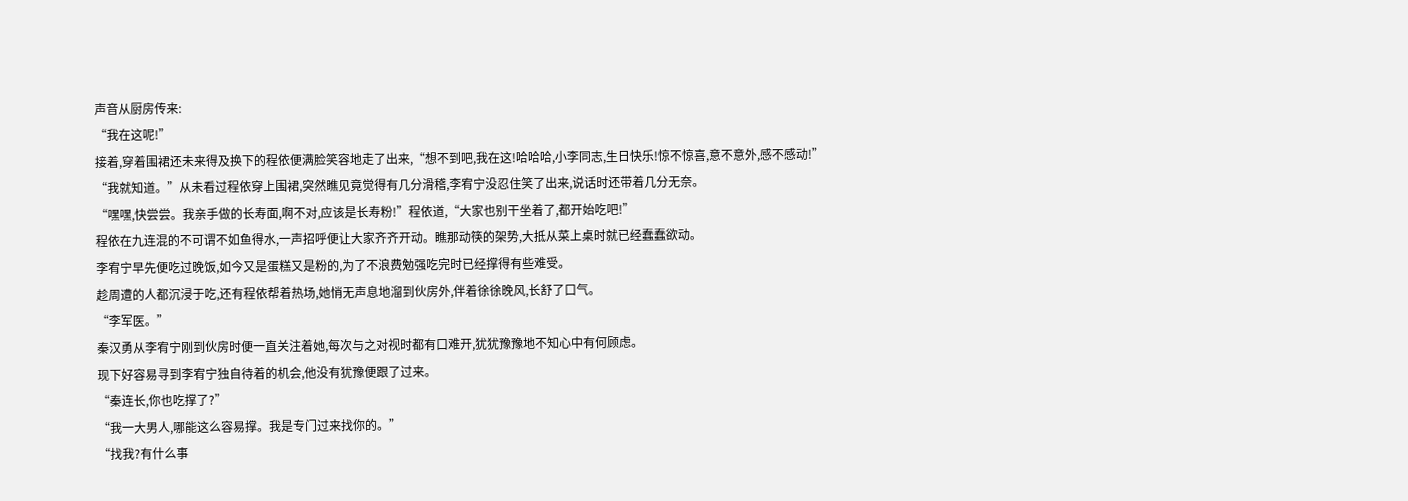声音从厨房传来:
“我在这呢!”
接着,穿着围裙还未来得及换下的程依便满脸笑容地走了出来,“想不到吧,我在这!哈哈哈,小李同志,生日快乐!惊不惊喜,意不意外,感不感动!”
“我就知道。”从未看过程依穿上围裙,突然瞧见竟觉得有几分滑稽,李宥宁没忍住笑了出来,说话时还带着几分无奈。
“嘿嘿,快尝尝。我亲手做的长寿面,啊不对,应该是长寿粉!”程依道,“大家也别干坐着了,都开始吃吧!”
程依在九连混的不可谓不如鱼得水,一声招呼便让大家齐齐开动。瞧那动筷的架势,大抵从菜上桌时就已经蠢蠢欲动。
李宥宁早先便吃过晚饭,如今又是蛋糕又是粉的,为了不浪费勉强吃完时已经撑得有些难受。
趁周遭的人都沉浸于吃,还有程依帮着热场,她悄无声息地溜到伙房外,伴着徐徐晚风,长舒了口气。
“李军医。”
秦汉勇从李宥宁刚到伙房时便一直关注着她,每次与之对视时都有口难开,犹犹豫豫地不知心中有何顾虑。
现下好容易寻到李宥宁独自待着的机会,他没有犹豫便跟了过来。
“秦连长,你也吃撑了?”
“我一大男人,哪能这么容易撑。我是专门过来找你的。”
“找我?有什么事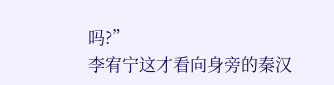吗?”
李宥宁这才看向身旁的秦汉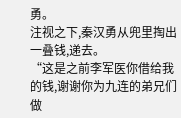勇。
注视之下,秦汉勇从兜里掏出一叠钱,递去。
“这是之前李军医你借给我的钱,谢谢你为九连的弟兄们做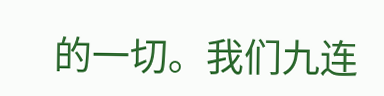的一切。我们九连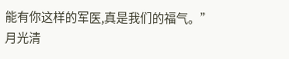能有你这样的军医,真是我们的福气。”
月光清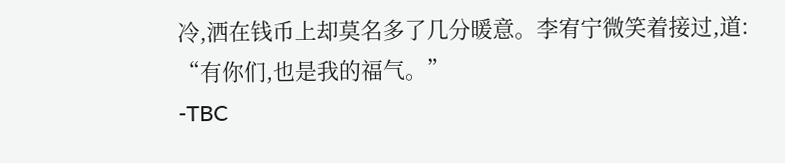冷,洒在钱币上却莫名多了几分暖意。李宥宁微笑着接过,道:
“有你们,也是我的福气。”
-TBC